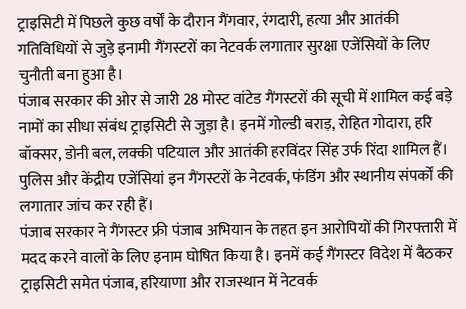ट्राइसिटी में पिछले कुछ वर्षों के दौरान गैंगवार, रंगदारी, हत्या और आतंकी गतिविधियों से जुड़े इनामी गैंगस्टरों का नेटवर्क लगातार सुरक्षा एजेंसियों के लिए चुनौती बना हुआ है।
पंजाब सरकार की ओर से जारी 28 मोस्ट वांटेड गैंगस्टरों की सूची में शामिल कई बड़े नामों का सीधा संबंध ट्राइसिटी से जुड़ा है। इनमें गोल्डी बराड़, रोहित गोदारा, हरि बॉक्सर, डोनी बल, लक्की पटियाल और आतंकी हरविंदर सिंह उर्फ रिंदा शामिल हैं। पुलिस और केंद्रीय एजेंसियां इन गैंगस्टरों के नेटवर्क, फंडिंग और स्थानीय संपर्कों की लगातार जांच कर रही हैं।
पंजाब सरकार ने गैंगस्टर फ्री पंजाब अभियान के तहत इन आरोपियों की गिरफ्तारी में मदद करने वालों के लिए इनाम घोषित किया है। इनमें कई गैंगस्टर विदेश में बैठकर ट्राइसिटी समेत पंजाब, हरियाणा और राजस्थान में नेटवर्क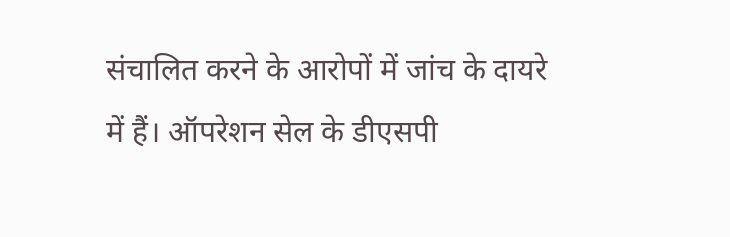संचालित करने के आरोपों में जांच के दायरे में हैं। ऑपरेशन सेल के डीएसपी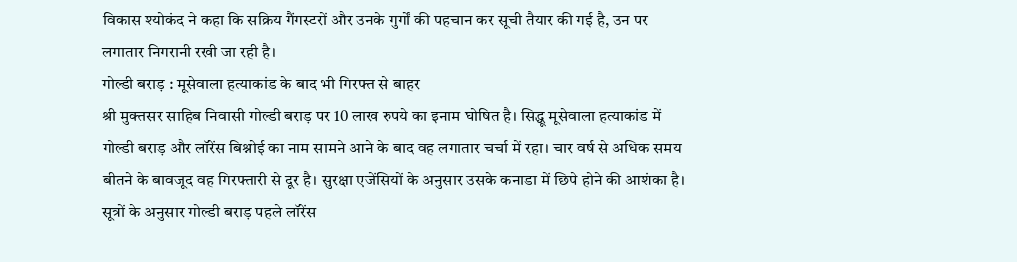विकास श्योकंद ने कहा कि सक्रिय गैंगस्टरों और उनके गुर्गों की पहचान कर सूची तैयार की गई है, उन पर लगातार निगरानी रखी जा रही है।
गोल्डी बराड़ : मूसेवाला हत्याकांड के बाद भी गिरफ्त से बाहर
श्री मुक्तसर साहिब निवासी गोल्डी बराड़ पर 10 लाख रुपये का इनाम घोषित है। सिद्धू मूसेवाला हत्याकांड में गोल्डी बराड़ और लॉरेंस बिश्नोई का नाम सामने आने के बाद वह लगातार चर्चा में रहा। चार वर्ष से अधिक समय बीतने के बावजूद वह गिरफ्तारी से दूर है। सुरक्षा एजेंसियों के अनुसार उसके कनाडा में छिपे होने की आशंका है। सूत्रों के अनुसार गोल्डी बराड़ पहले लॉरेंस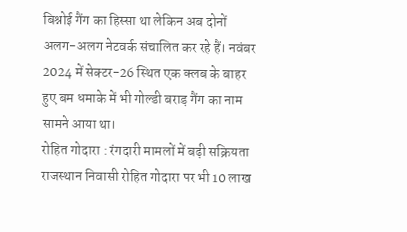बिश्नोई गैंग का हिस्सा था लेकिन अब दोनों अलग-अलग नेटवर्क संचालित कर रहे हैं। नवंबर 2024 में सेक्टर-26 स्थित एक क्लब के बाहर हुए बम धमाके में भी गोल्डी बराड़ गैंग का नाम सामने आया था।
रोहित गोदारा : रंगदारी मामलों में बढ़ी सक्रियता
राजस्थान निवासी रोहित गोदारा पर भी 10 लाख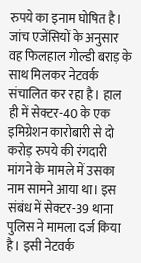रुपये का इनाम घोषित है। जांच एजेंसियों के अनुसार वह फिलहाल गोल्डी बराड़ के साथ मिलकर नेटवर्क संचालित कर रहा है। हाल ही में सेक्टर-40 के एक इमिग्रेशन कारोबारी से दो करोड़ रुपये की रंगदारी मांगने के मामले में उसका नाम सामने आया था। इस संबंध में सेक्टर-39 थाना पुलिस ने मामला दर्ज किया है। इसी नेटवर्क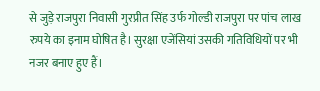से जुड़े राजपुरा निवासी गुरप्रीत सिंह उर्फ गोल्डी राजपुरा पर पांच लाख रुपये का इनाम घोषित है। सुरक्षा एजेंसियां उसकी गतिविधियों पर भी नजर बनाए हुए हैं।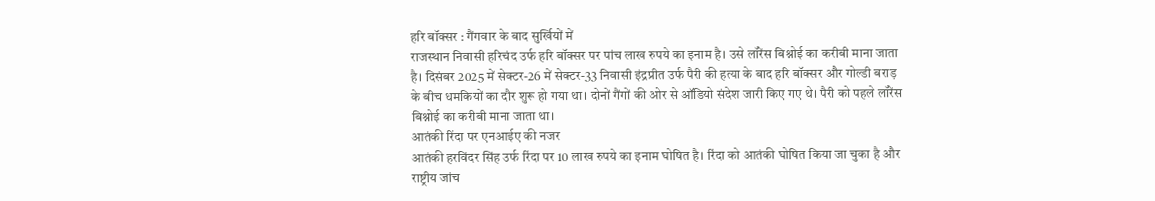हरि बॉक्सर : गैंगवार के बाद सुर्खियों में
राजस्थान निवासी हरिचंद उर्फ हरि बॉक्सर पर पांच लाख रुपये का इनाम है। उसे लॉरेंस बिश्नोई का करीबी माना जाता है। दिसंबर 2025 में सेक्टर-26 में सेक्टर-33 निवासी इंद्रप्रीत उर्फ पैरी की हत्या के बाद हरि बॉक्सर और गोल्डी बराड़ के बीच धमकियों का दौर शुरू हो गया था। दोनों गैंगों की ओर से ऑडियो संदेश जारी किए गए थे। पैरी को पहले लॉरेंस बिश्नोई का करीबी माना जाता था।
आतंकी रिंदा पर एनआईए की नजर
आतंकी हरविंदर सिंह उर्फ रिंदा पर 10 लाख रुपये का इनाम घोषित है। रिंदा को आतंकी घोषित किया जा चुका है और राष्ट्रीय जांच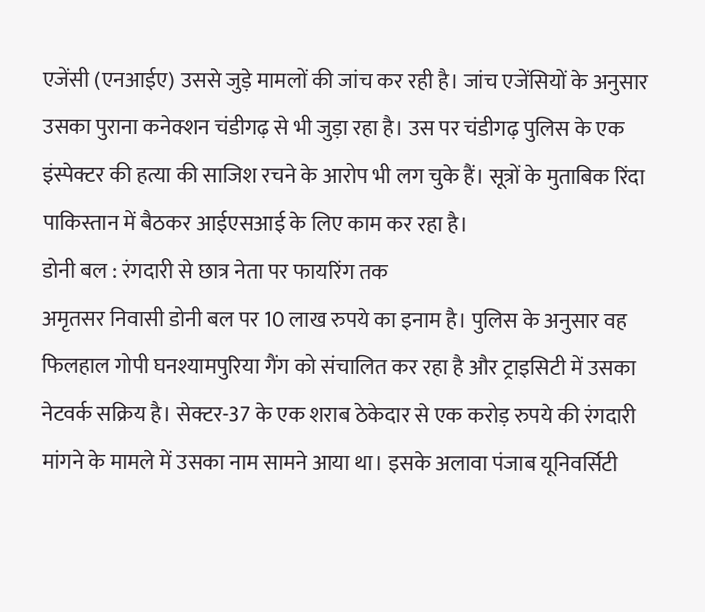एजेंसी (एनआईए) उससे जुड़े मामलों की जांच कर रही है। जांच एजेंसियों के अनुसार उसका पुराना कनेक्शन चंडीगढ़ से भी जुड़ा रहा है। उस पर चंडीगढ़ पुलिस के एक इंस्पेक्टर की हत्या की साजिश रचने के आरोप भी लग चुके हैं। सूत्रों के मुताबिक रिंदा पाकिस्तान में बैठकर आईएसआई के लिए काम कर रहा है।
डोनी बल : रंगदारी से छात्र नेता पर फायरिंग तक
अमृतसर निवासी डोनी बल पर 10 लाख रुपये का इनाम है। पुलिस के अनुसार वह फिलहाल गोपी घनश्यामपुरिया गैंग को संचालित कर रहा है और ट्राइसिटी में उसका नेटवर्क सक्रिय है। सेक्टर-37 के एक शराब ठेकेदार से एक करोड़ रुपये की रंगदारी मांगने के मामले में उसका नाम सामने आया था। इसके अलावा पंजाब यूनिवर्सिटी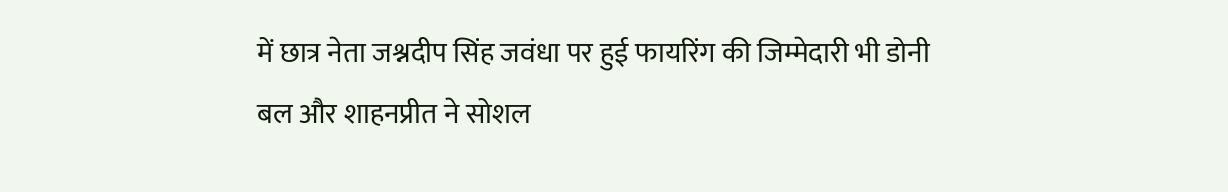में छात्र नेता जश्नदीप सिंह जवंधा पर हुई फायरिंग की जिम्मेदारी भी डोनी बल और शाहनप्रीत ने सोशल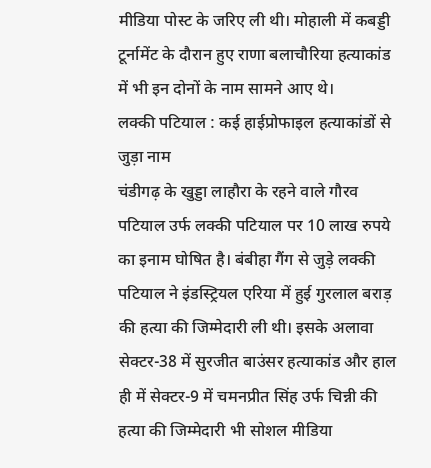मीडिया पोस्ट के जरिए ली थी। मोहाली में कबड्डी टूर्नामेंट के दौरान हुए राणा बलाचौरिया हत्याकांड में भी इन दोनों के नाम सामने आए थे।
लक्की पटियाल : कई हाईप्रोफाइल हत्याकांडों से जुड़ा नाम
चंडीगढ़ के खुड्डा लाहौरा के रहने वाले गौरव पटियाल उर्फ लक्की पटियाल पर 10 लाख रुपये का इनाम घोषित है। बंबीहा गैंग से जुड़े लक्की पटियाल ने इंडस्ट्रियल एरिया में हुई गुरलाल बराड़ की हत्या की जिम्मेदारी ली थी। इसके अलावा सेक्टर-38 में सुरजीत बाउंसर हत्याकांड और हाल ही में सेक्टर-9 में चमनप्रीत सिंह उर्फ चिन्नी की हत्या की जिम्मेदारी भी सोशल मीडिया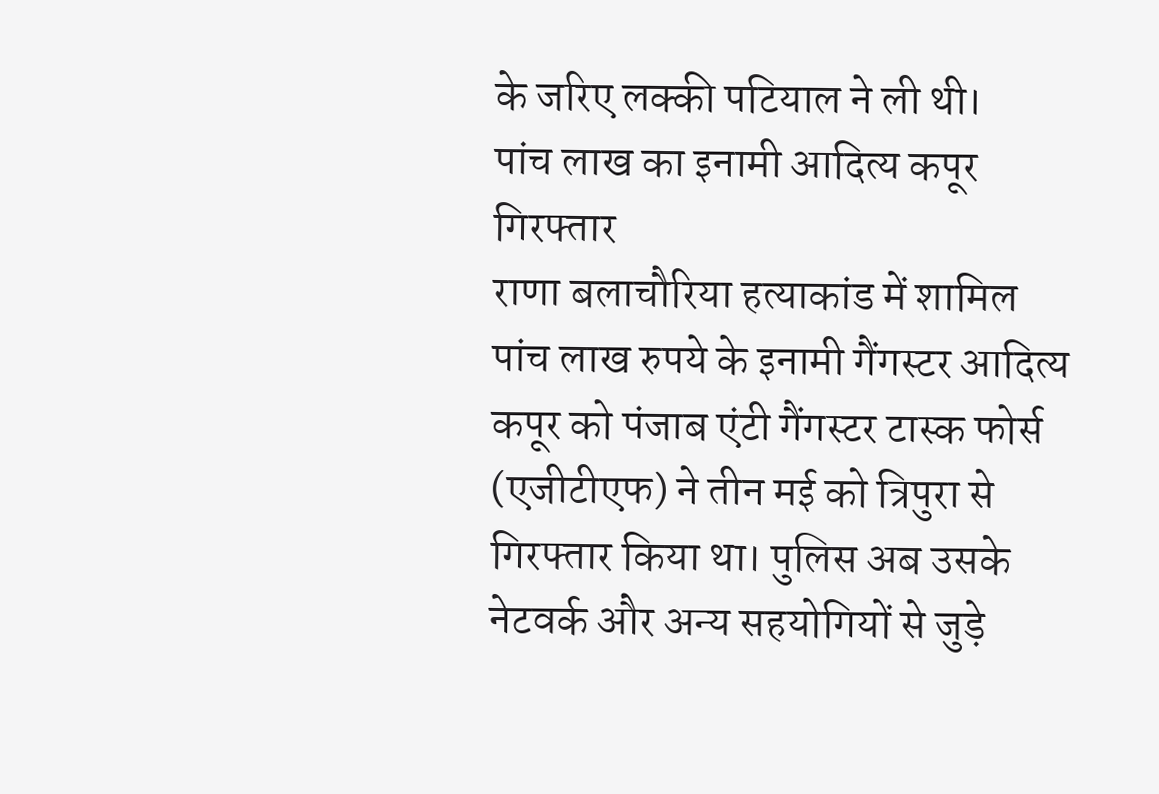के जरिए लक्की पटियाल ने ली थी।
पांच लाख का इनामी आदित्य कपूर गिरफ्तार
राणा बलाचौरिया हत्याकांड में शामिल पांच लाख रुपये के इनामी गैंगस्टर आदित्य कपूर को पंजाब एंटी गैंगस्टर टास्क फोर्स (एजीटीएफ) ने तीन मई को त्रिपुरा से गिरफ्तार किया था। पुलिस अब उसके नेटवर्क और अन्य सहयोगियों से जुड़े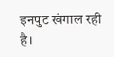इनपुट खंगाल रही है।